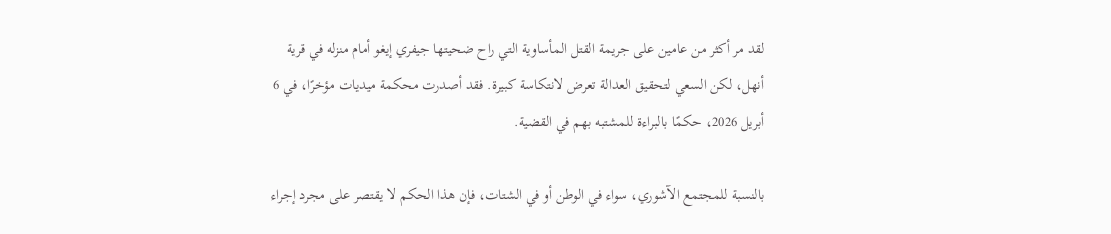لقد مر أكثر من عامين على جريمة القتل المأساوية التي راح ضحيتها جيفري إيغو أمام منزله في قرية أنهل، لكن السعي لتحقيق العدالة تعرض لانتكاسة كبيرة. فقد أصدرت محكمة ميديات مؤخرًا، في 6 أبريل 2026، حكمًا بالبراءة للمشتبه بهم في القضية.

بالنسبة للمجتمع الآشوري، سواء في الوطن أو في الشتات، فإن هذا الحكم لا يقتصر على مجرد إجراء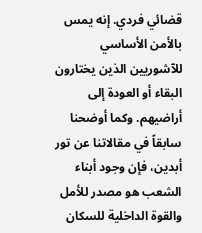قضائي فردي. إنه يمس بالأمن الأساسي للآشوريين الذين يختارون البقاء أو العودة إلى أراضيهم. وكما أوضحنا سابقاً في مقالاتنا عن تور أبدين، فإن وجود أبناء الشعب هو مصدر للأمل والقوة الداخلية للسكان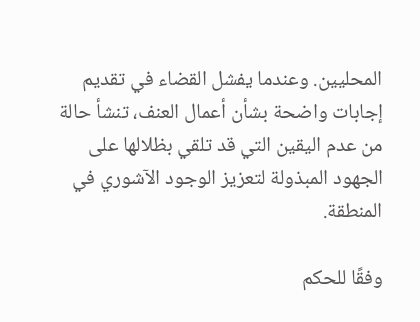المحليين. وعندما يفشل القضاء في تقديم إجابات واضحة بشأن أعمال العنف، تنشأ حالة من عدم اليقين التي قد تلقي بظلالها على الجهود المبذولة لتعزيز الوجود الآشوري في المنطقة.

وفقًا للحكم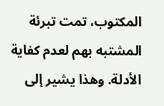المكتوب، تمت تبرئة المشتبه بهم لعدم كفاية الأدلة. وهذا يشير إلى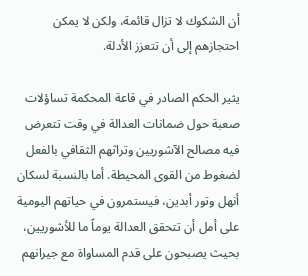أن الشكوك لا تزال قائمة، ولكن لا يمكن احتجازهم إلى أن تتعزز الأدلة.

يثير الحكم الصادر في قاعة المحكمة تساؤلات صعبة حول ضمانات العدالة في وقت تتعرض فيه مصالح الآشوريين وتراثهم الثقافي بالفعل لضغوط من القوى المحيطة. أما بالنسبة لسكان أنهل وتور أبدين، فيستمرون في حياتهم اليومية على أمل أن تتحقق العدالة يوماً ما للأشوريين، بحيث يصبحون على قدم المساواة مع جيرانهم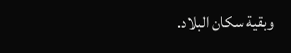وبقية سكان البلاد.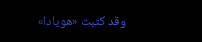وقد كتبت «هويادا»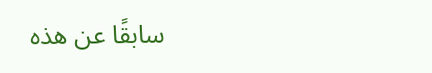سابقًا عن هذه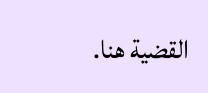القضية هنا.